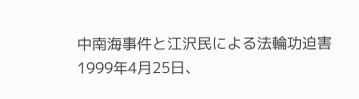中南海事件と江沢民による法輪功迫害
1999年4月25日、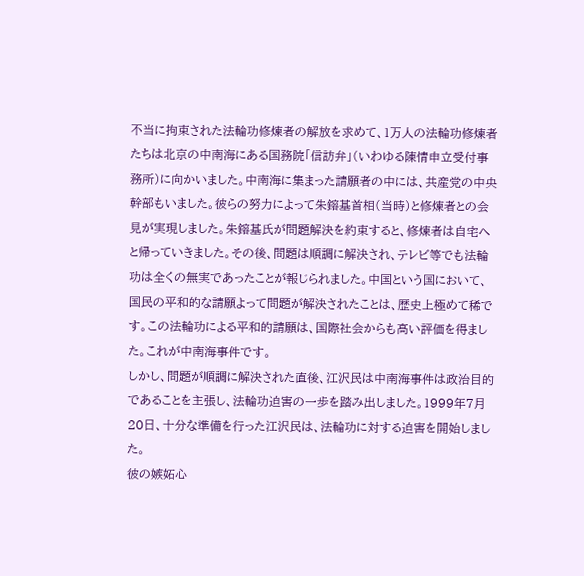不当に拘束された法輪功修煉者の解放を求めて、1万人の法輪功修煉者たちは北京の中南海にある国務院「信訪弁」(いわゆる陳情申立受付事務所)に向かいました。中南海に集まった請願者の中には、共産党の中央幹部もいました。彼らの努力によって朱鎔基首相(当時)と修煉者との会見が実現しました。朱鎔基氏が問題解決を約束すると、修煉者は自宅へと帰っていきました。その後、問題は順調に解決され、テレビ等でも法輪功は全くの無実であったことが報じられました。中国という国において、国民の平和的な請願よって問題が解決されたことは、歴史上極めて稀です。この法輪功による平和的請願は、国際社会からも高い評価を得ました。これが中南海事件です。
しかし、問題が順調に解決された直後、江沢民は中南海事件は政治目的であることを主張し、法輪功迫害の一歩を踏み出しました。1999年7月20日、十分な準備を行った江沢民は、法輪功に対する迫害を開始しました。
彼の嫉妬心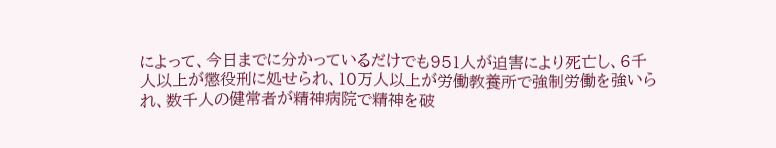によって、今日までに分かっているだけでも951人が迫害により死亡し、6千人以上が懲役刑に処せられ、10万人以上が労働教養所で強制労働を強いられ、数千人の健常者が精神病院で精神を破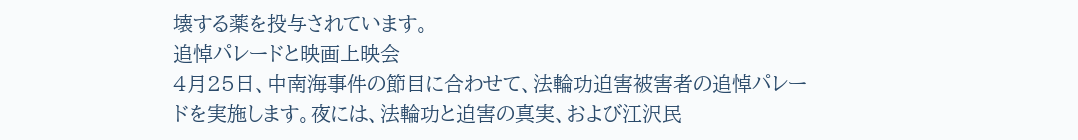壊する薬を投与されています。
追悼パレードと映画上映会
4月25日、中南海事件の節目に合わせて、法輪功迫害被害者の追悼パレードを実施します。夜には、法輪功と迫害の真実、および江沢民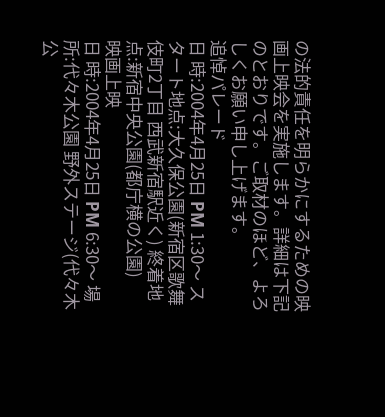の法的責任を明らかにするための映画上映会を実施します。詳細は下記のとおりです。ご取材のほど、よろしくお願い申し上げます。
追悼パレード
日 時:2004年4月25日 PM 1:30〜 スタート地点:大久保公園(新宿区歌舞伎町2丁目 西武新宿駅近く) 終着地点:新宿中央公園(都庁横の公園)
映画上映
日 時:2004年4月25日 PM 6:30〜 場 所:代々木公園 野外ステージ(代々木公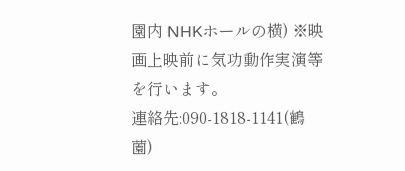園内 NHKホールの横) ※映画上映前に気功動作実演等を行います。
連絡先:090-1818-1141(鶴薗)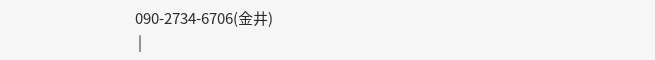090-2734-6706(金井)
 |